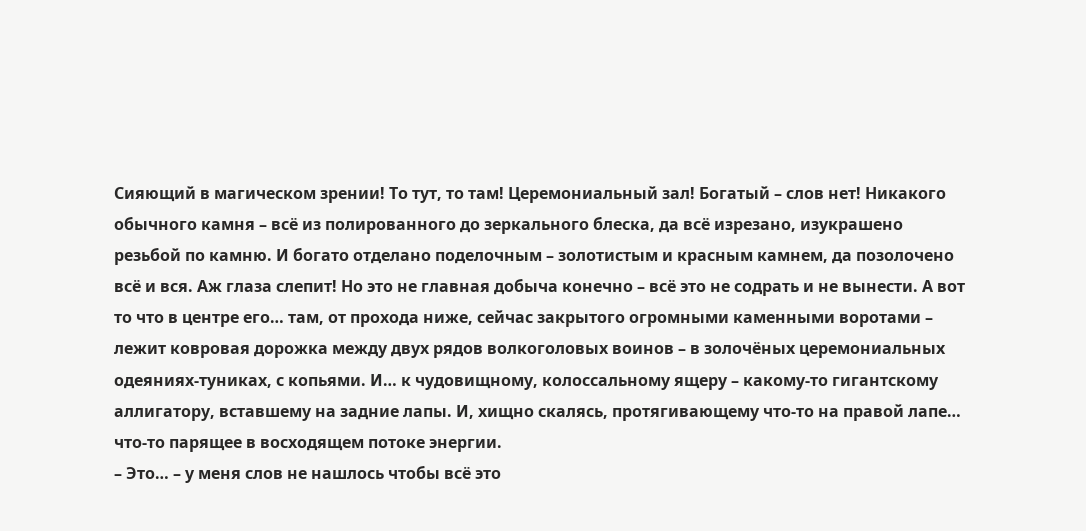Сияющий в магическом зрении! То тут, то там! Церемониальный зал! Богатый – слов нет! Никакого обычного камня – всё из полированного до зеркального блеска, да всё изрезано, изукрашено резьбой по камню. И богато отделано поделочным – золотистым и красным камнем, да позолочено всё и вся. Аж глаза слепит! Но это не главная добыча конечно – всё это не содрать и не вынести. А вот то что в центре его… там, от прохода ниже, сейчас закрытого огромными каменными воротами – лежит ковровая дорожка между двух рядов волкоголовых воинов – в золочёных церемониальных одеяниях-туниках, с копьями. И… к чудовищному, колоссальному ящеру – какому-то гигантскому аллигатору, вставшему на задние лапы. И, хищно скалясь, протягивающему что-то на правой лапе… что-то парящее в восходящем потоке энергии.
– Это… – у меня слов не нашлось чтобы всё это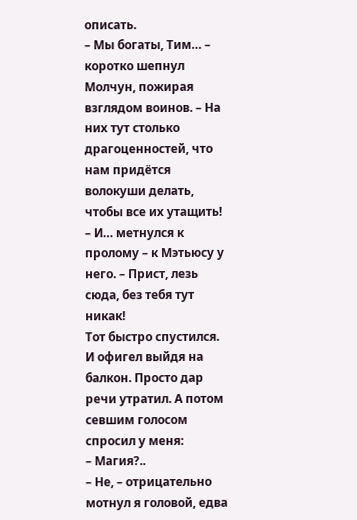описать.
– Мы богаты, Тим… – коротко шепнул Молчун, пожирая взглядом воинов. – На них тут столько драгоценностей, что нам придётся волокуши делать, чтобы все их утащить! – И… метнулся к пролому – к Мэтьюсу у него. – Прист, лезь сюда, без тебя тут никак!
Тот быстро спустился. И офигел выйдя на балкон. Просто дар речи утратил. А потом севшим голосом спросил у меня:
– Магия?..
– Не, – отрицательно мотнул я головой, едва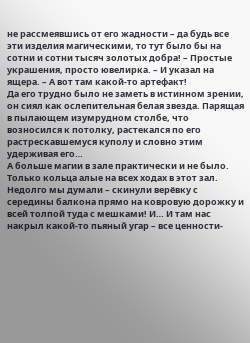не рассмеявшись от его жадности – да будь все эти изделия магическими, то тут было бы на сотни и сотни тысяч золотых добра! – Простые украшения, просто ювелирка. – И указал на ящера. – А вот там какой-то артефакт!
Да его трудно было не заметь в истинном зрении, он сиял как ослепительная белая звезда. Парящая в пылающем изумрудном столбе, что возносился к потолку, растекался по его растрескавшемуся куполу и словно этим удерживая его…
А больше магии в зале практически и не было. Только кольца алые на всех ходах в этот зал.
Недолго мы думали – скинули верёвку с середины балкона прямо на ковровую дорожку и всей толпой туда с мешками! И… И там нас накрыл какой-то пьяный угар – все ценности-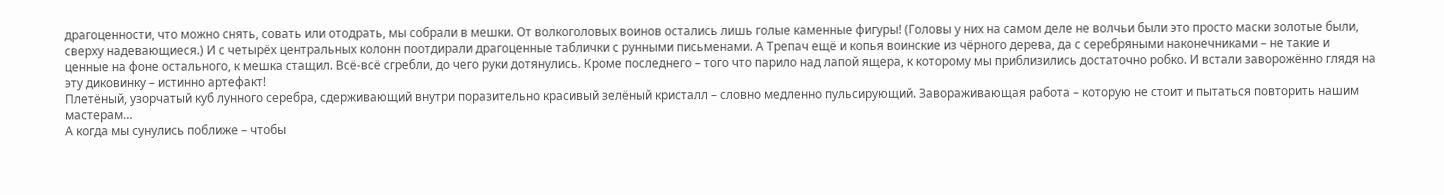драгоценности, что можно снять, совать или отодрать, мы собрали в мешки. От волкоголовых воинов остались лишь голые каменные фигуры! (Головы у них на самом деле не волчьи были это просто маски золотые были, сверху надевающиеся.) И с четырёх центральных колонн поотдирали драгоценные таблички с рунными письменами. А Трепач ещё и копья воинские из чёрного дерева, да с серебряными наконечниками – не такие и ценные на фоне остального, к мешка стащил. Всё-всё сгребли, до чего руки дотянулись. Кроме последнего – того что парило над лапой ящера, к которому мы приблизились достаточно робко. И встали заворожённо глядя на эту диковинку – истинно артефакт!
Плетёный, узорчатый куб лунного серебра, сдерживающий внутри поразительно красивый зелёный кристалл – словно медленно пульсирующий. Завораживающая работа – которую не стоит и пытаться повторить нашим мастерам…
А когда мы сунулись поближе – чтобы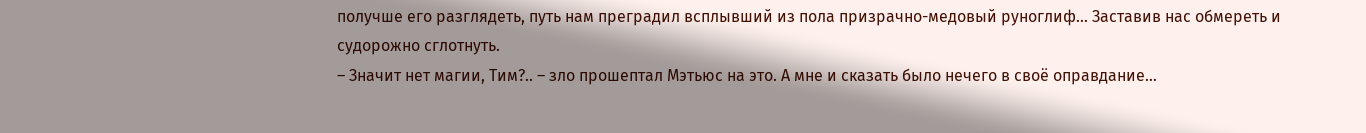получше его разглядеть, путь нам преградил всплывший из пола призрачно-медовый руноглиф… Заставив нас обмереть и судорожно сглотнуть.
– Значит нет магии, Тим?.. – зло прошептал Мэтьюс на это. А мне и сказать было нечего в своё оправдание…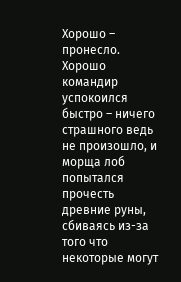Хорошо – пронесло. Хорошо командир успокоился быстро – ничего страшного ведь не произошло, и морща лоб попытался прочесть древние руны, сбиваясь из-за того что некоторые могут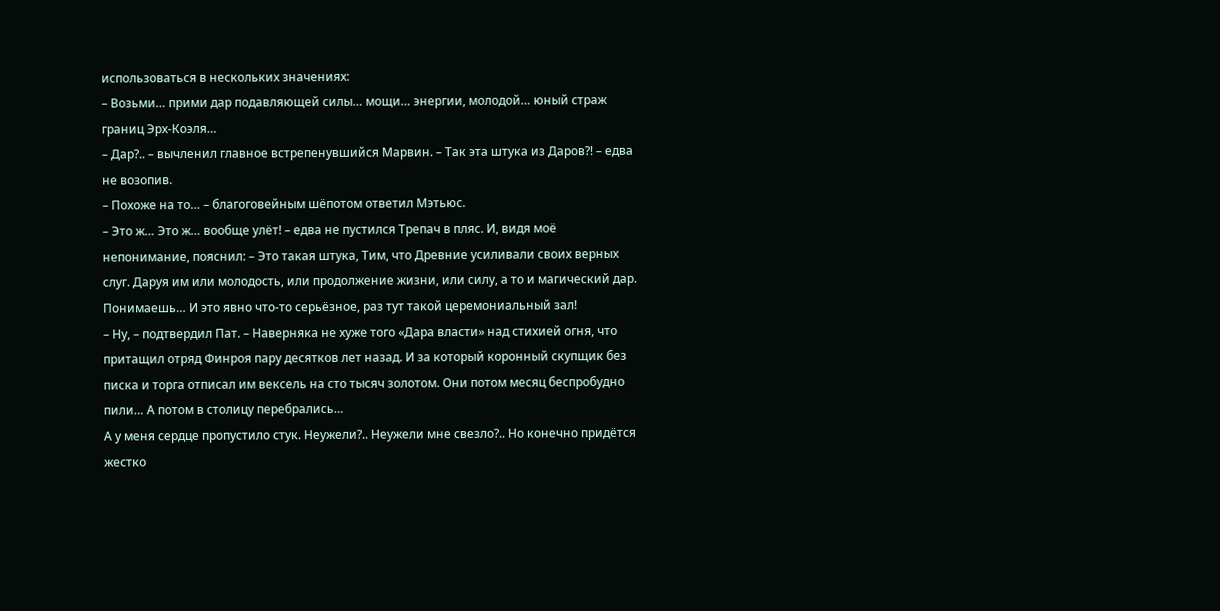использоваться в нескольких значениях:
– Возьми… прими дар подавляющей силы… мощи… энергии, молодой… юный страж границ Эрх-Коэля…
– Дар?.. – вычленил главное встрепенувшийся Марвин. – Так эта штука из Даров?! – едва не возопив.
– Похоже на то… – благоговейным шёпотом ответил Мэтьюс.
– Это ж… Это ж… вообще улёт! – едва не пустился Трепач в пляс. И, видя моё непонимание, пояснил: – Это такая штука, Тим, что Древние усиливали своих верных слуг. Даруя им или молодость, или продолжение жизни, или силу, а то и магический дар. Понимаешь… И это явно что-то серьёзное, раз тут такой церемониальный зал!
– Ну, – подтвердил Пат. – Наверняка не хуже того «Дара власти» над стихией огня, что притащил отряд Финроя пару десятков лет назад. И за который коронный скупщик без писка и торга отписал им вексель на сто тысяч золотом. Они потом месяц беспробудно пили… А потом в столицу перебрались…
А у меня сердце пропустило стук. Неужели?.. Неужели мне свезло?.. Но конечно придётся жестко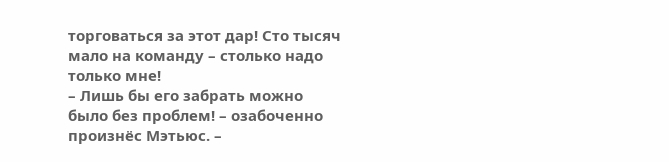торговаться за этот дар! Сто тысяч мало на команду – столько надо только мне!
– Лишь бы его забрать можно было без проблем! – озабоченно произнёс Мэтьюс. –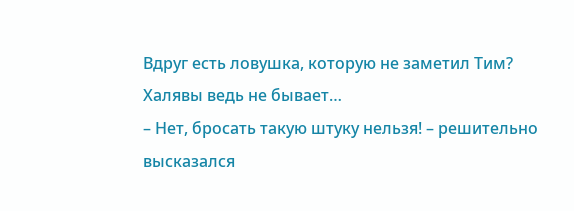Вдруг есть ловушка, которую не заметил Тим? Халявы ведь не бывает…
– Нет, бросать такую штуку нельзя! – решительно высказался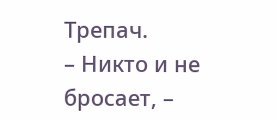Трепач.
– Никто и не бросает, –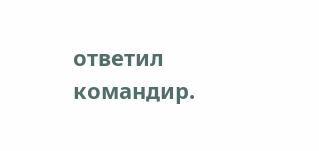ответил командир.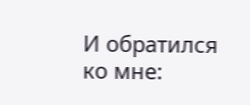И обратился ко мне: